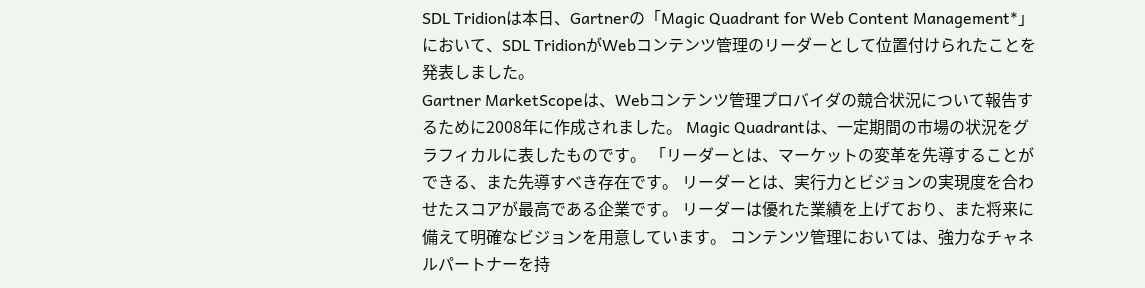SDL Tridionは本日、Gartnerの「Magic Quadrant for Web Content Management*」において、SDL TridionがWebコンテンツ管理のリーダーとして位置付けられたことを発表しました。
Gartner MarketScopeは、Webコンテンツ管理プロバイダの競合状況について報告するために2008年に作成されました。 Magic Quadrantは、一定期間の市場の状況をグラフィカルに表したものです。 「リーダーとは、マーケットの変革を先導することができる、また先導すべき存在です。 リーダーとは、実行力とビジョンの実現度を合わせたスコアが最高である企業です。 リーダーは優れた業績を上げており、また将来に備えて明確なビジョンを用意しています。 コンテンツ管理においては、強力なチャネルパートナーを持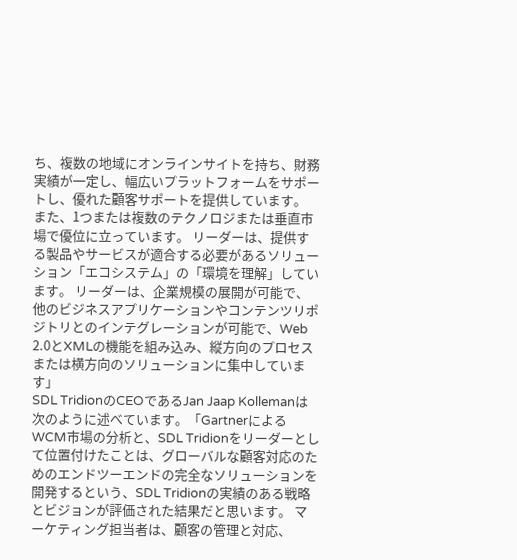ち、複数の地域にオンラインサイトを持ち、財務実績が一定し、幅広いプラットフォームをサポートし、優れた顧客サポートを提供しています。 また、1つまたは複数のテクノロジまたは垂直市場で優位に立っています。 リーダーは、提供する製品やサービスが適合する必要があるソリューション「エコシステム」の「環境を理解」しています。 リーダーは、企業規模の展開が可能で、他のビジネスアプリケーションやコンテンツリポジトリとのインテグレーションが可能で、Web 2.0とXMLの機能を組み込み、縦方向のプロセスまたは横方向のソリューションに集中しています」
SDL TridionのCEOであるJan Jaap Kollemanは次のように述べています。「GartnerによるWCM市場の分析と、SDL Tridionをリーダーとして位置付けたことは、グローバルな顧客対応のためのエンドツーエンドの完全なソリューションを開発するという、SDL Tridionの実績のある戦略とビジョンが評価された結果だと思います。 マーケティング担当者は、顧客の管理と対応、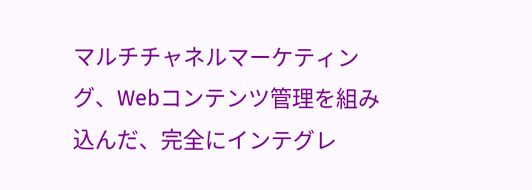マルチチャネルマーケティング、Webコンテンツ管理を組み込んだ、完全にインテグレ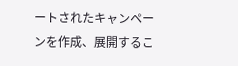ートされたキャンペーンを作成、展開するこ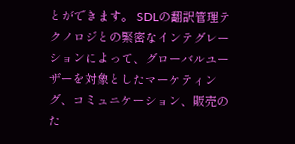とができます。 SDLの翻訳管理テクノロジとの緊密なインテグレーションによって、グローバルユーザーを対象としたマーケティング、コミュニケーション、販売のた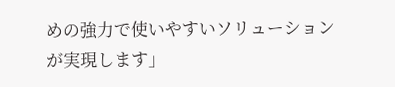めの強力で使いやすいソリューションが実現します」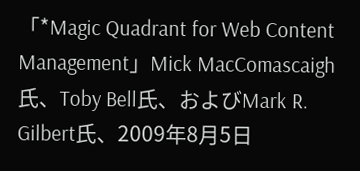「*Magic Quadrant for Web Content Management」Mick MacComascaigh氏、Toby Bell氏、およびMark R. Gilbert氏、2009年8月5日